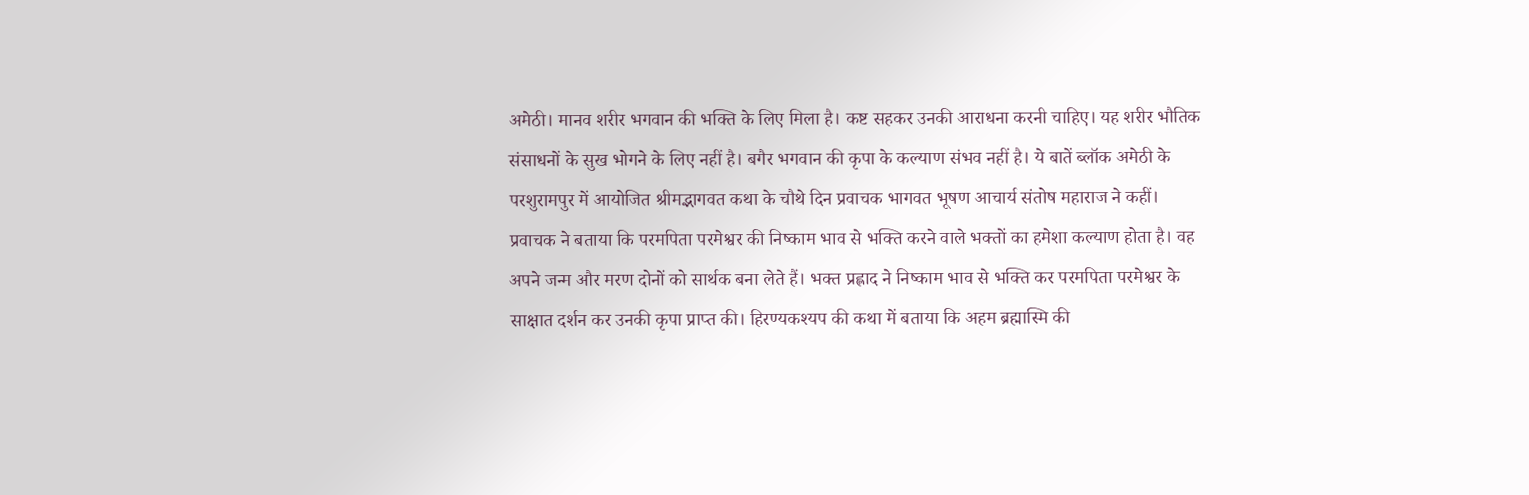अमेठी। मानव शरीर भगवान की भक्ति के लिए मिला है। कष्ट सहकर उनकी आराधना करनी चाहिए। यह शरीर भौतिक संसाधनों के सुख भोगने के लिए नहीं है। बगैर भगवान की कृपा के कल्याण संभव नहीं है। ये बातें ब्लॉक अमेठी के परशुरामपुर में आयोजित श्रीमद्भागवत कथा के चौथे दिन प्रवाचक भागवत भूषण आचार्य संतोष महाराज ने कहीं।
प्रवाचक ने बताया कि परमपिता परमेश्वर की निष्काम भाव से भक्ति करने वाले भक्तों का हमेशा कल्याण होता है। वह अपने जन्म और मरण दोनों को सार्थक बना लेते हैं। भक्त प्रह्लाद ने निष्काम भाव से भक्ति कर परमपिता परमेश्वर के साक्षात दर्शन कर उनकी कृपा प्राप्त की। हिरण्यकश्यप की कथा में बताया कि अहम ब्रह्मास्मि की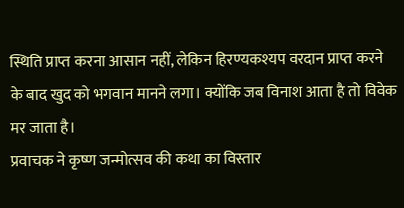स्थिति प्राप्त करना आसान नहीं, लेकिन हिरण्यकश्यप वरदान प्राप्त करने के बाद खुद को भगवान मानने लगा। क्योंकि जब विनाश आता है तो विवेक मर जाता है।
प्रवाचक ने कृष्ण जन्मोत्सव की कथा का विस्तार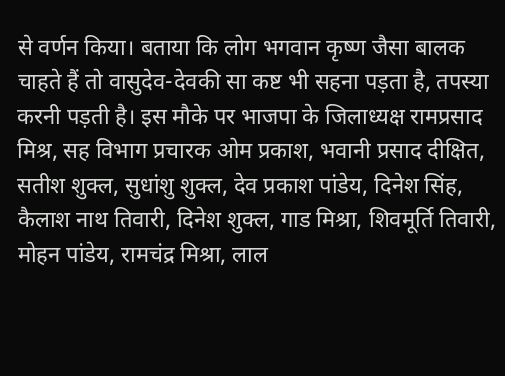से वर्णन किया। बताया कि लोग भगवान कृष्ण जैसा बालक चाहते हैं तो वासुदेव-देवकी सा कष्ट भी सहना पड़ता है, तपस्या करनी पड़ती है। इस मौके पर भाजपा के जिलाध्यक्ष रामप्रसाद मिश्र, सह विभाग प्रचारक ओम प्रकाश, भवानी प्रसाद दीक्षित, सतीश शुक्ल, सुधांशु शुक्ल, देव प्रकाश पांडेय, दिनेश सिंह, कैलाश नाथ तिवारी, दिनेश शुक्ल, गाड मिश्रा, शिवमूर्ति तिवारी, मोहन पांडेय, रामचंद्र मिश्रा, लाल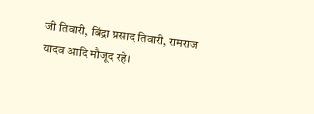जी तिवारी, बिंद्रा प्रसाद तिवारी, रामराज यादव आदि मौजूद रहे।